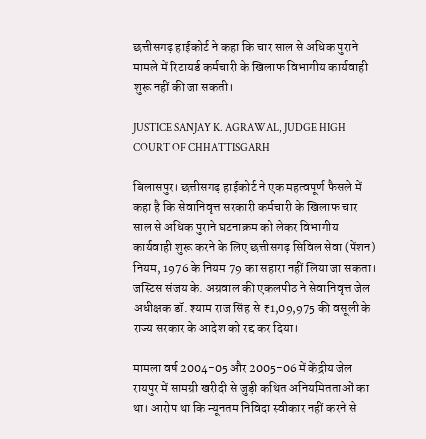छत्तीसगढ़ हाईकोर्ट ने कहा कि चार साल से अधिक पुराने मामले में रिटायर्ड कर्मचारी के खिलाफ विभागीय कार्यवाही शुरू नहीं की जा सकती।

JUSTICE SANJAY K. AGRAWAL, JUDGE HIGH COURT OF CHHATTISGARH

बिलासपुर। छत्तीसगढ़ हाईकोर्ट ने एक महत्वपूर्ण फैसले में कहा है कि सेवानिवृत्त सरकारी कर्मचारी के खिलाफ चार साल से अधिक पुराने घटनाक्रम को लेकर विभागीय कार्यवाही शुरू करने के लिए छत्तीसगढ़ सिविल सेवा (पेंशन) नियम, 1976 के नियम 79 का सहारा नहीं लिया जा सकता। जस्टिस संजय के. अग्रवाल की एकलपीठ ने सेवानिवृत्त जेल अधीक्षक डॉ. श्याम राज सिंह से ₹1,09,975 की वसूली के राज्य सरकार के आदेश को रद्द कर दिया।

मामला वर्ष 2004-05 और 2005-06 में केंद्रीय जेल रायपुर में सामग्री खरीदी से जुड़ी कथित अनियमितताओं का था। आरोप था कि न्यूनतम निविदा स्वीकार नहीं करने से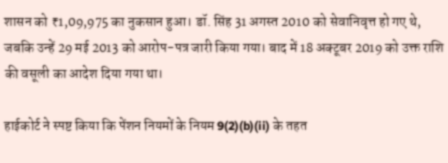शासन को ₹1,09,975 का नुकसान हुआ। डॉ. सिंह 31 अगस्त 2010 को सेवानिवृत्त हो गए थे, जबकि उन्हें 29 मई 2013 को आरोप-पत्र जारी किया गया। बाद में 18 अक्टूबर 2019 को उक्त राशि की वसूली का आदेश दिया गया था।

हाईकोर्ट ने स्पष्ट किया कि पेंशन नियमों के नियम 9(2)(b)(ii) के तहत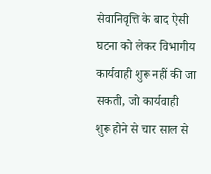सेवानिवृत्ति के बाद ऐसी घटना को लेकर विभागीय कार्यवाही शुरू नहीं की जा सकती, जो कार्यवाही शुरू होने से चार साल से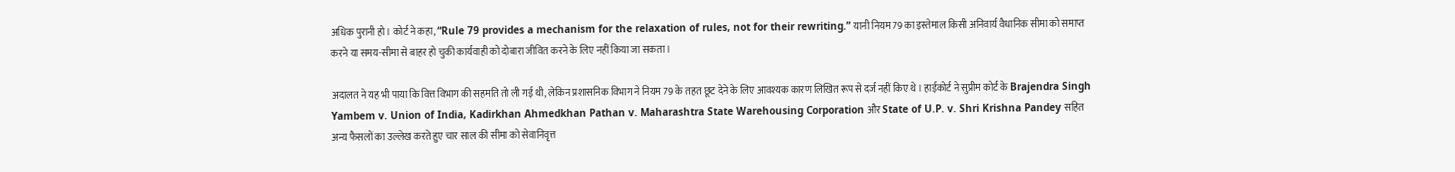अधिक पुरानी हो। कोर्ट ने कहा, “Rule 79 provides a mechanism for the relaxation of rules, not for their rewriting.” यानी नियम 79 का इस्तेमाल किसी अनिवार्य वैधानिक सीमा को समाप्त करने या समय-सीमा से बाहर हो चुकी कार्यवाही को दोबारा जीवित करने के लिए नहीं किया जा सकता।

अदालत ने यह भी पाया कि वित्त विभाग की सहमति तो ली गई थी, लेकिन प्रशासनिक विभाग ने नियम 79 के तहत छूट देने के लिए आवश्यक कारण लिखित रूप से दर्ज नहीं किए थे। हाईकोर्ट ने सुप्रीम कोर्ट के Brajendra Singh Yambem v. Union of India, Kadirkhan Ahmedkhan Pathan v. Maharashtra State Warehousing Corporation और State of U.P. v. Shri Krishna Pandey सहित अन्य फैसलों का उल्लेख करते हुए चार साल की सीमा को सेवानिवृत्त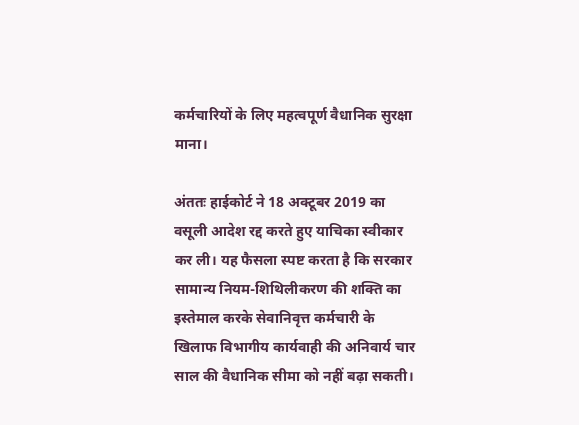कर्मचारियों के लिए महत्वपूर्ण वैधानिक सुरक्षा माना।

अंततः हाईकोर्ट ने 18 अक्टूबर 2019 का वसूली आदेश रद्द करते हुए याचिका स्वीकार कर ली। यह फैसला स्पष्ट करता है कि सरकार सामान्य नियम-शिथिलीकरण की शक्ति का इस्तेमाल करके सेवानिवृत्त कर्मचारी के खिलाफ विभागीय कार्यवाही की अनिवार्य चार साल की वैधानिक सीमा को नहीं बढ़ा सकती।